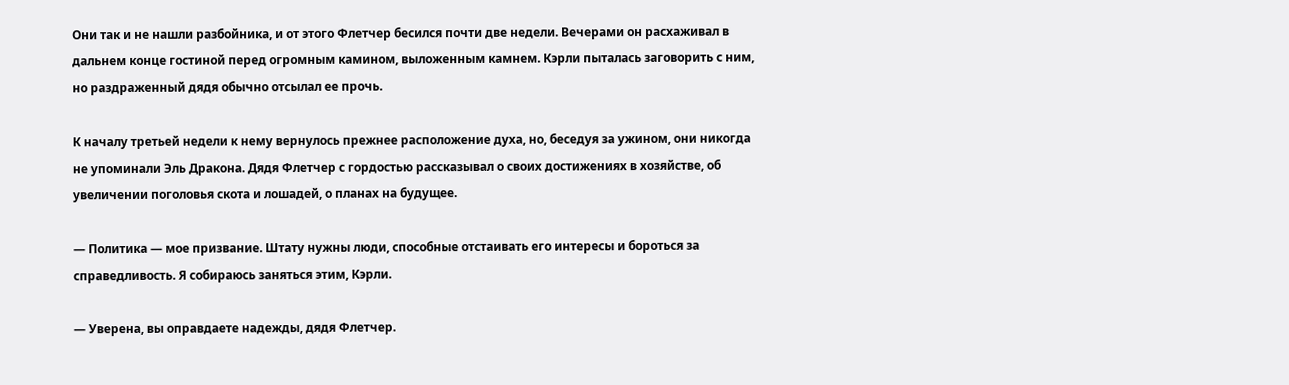Они так и не нашли разбойника, и от этого Флетчер бесился почти две недели. Вечерами он расхаживал в дальнем конце гостиной перед огромным камином, выложенным камнем. Кэрли пыталась заговорить с ним, но раздраженный дядя обычно отсылал ее прочь.

К началу третьей недели к нему вернулось прежнее расположение духа, но, беседуя за ужином, они никогда не упоминали Эль Дракона. Дядя Флетчер с гордостью рассказывал о своих достижениях в хозяйстве, об увеличении поголовья скота и лошадей, о планах на будущее.

— Политика — мое призвание. Штату нужны люди, способные отстаивать его интересы и бороться за справедливость. Я собираюсь заняться этим, Кэрли.

— Уверена, вы оправдаете надежды, дядя Флетчер.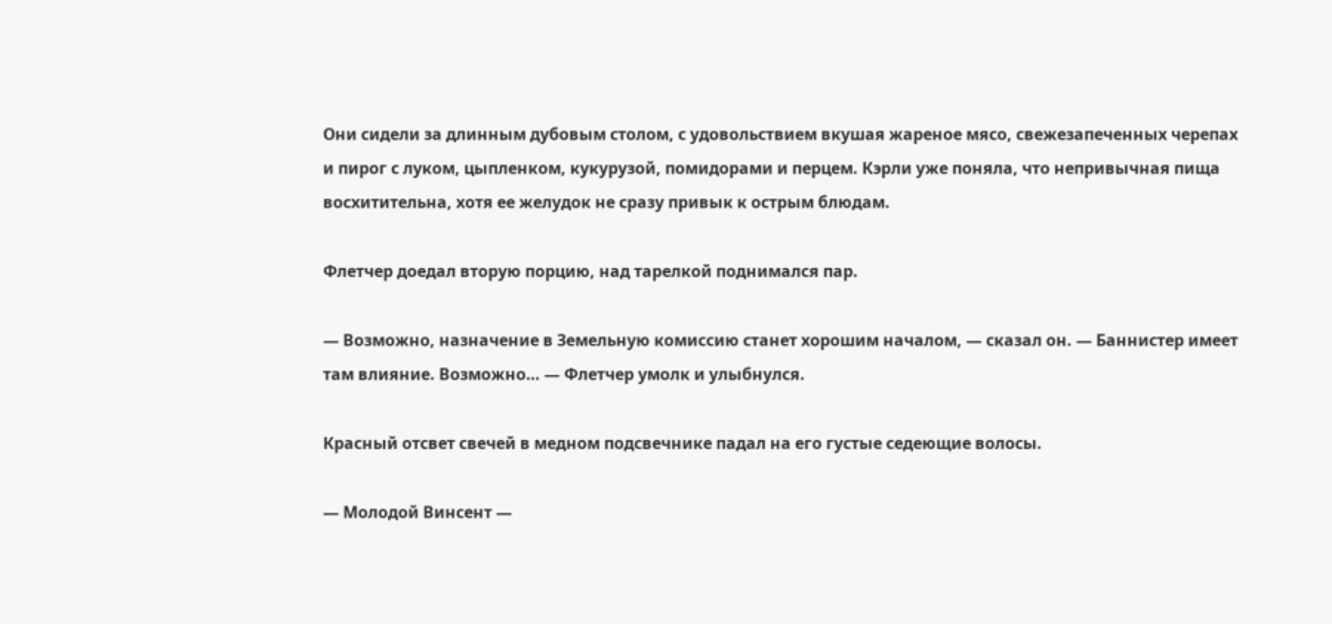Они сидели за длинным дубовым столом, с удовольствием вкушая жареное мясо, свежезапеченных черепах и пирог с луком, цыпленком, кукурузой, помидорами и перцем. Кэрли уже поняла, что непривычная пища восхитительна, хотя ее желудок не сразу привык к острым блюдам.

Флетчер доедал вторую порцию, над тарелкой поднимался пар.

— Возможно, назначение в Земельную комиссию станет хорошим началом, — сказал он. — Баннистер имеет там влияние. Возможно… — Флетчер умолк и улыбнулся.

Красный отсвет свечей в медном подсвечнике падал на его густые седеющие волосы.

— Молодой Винсент —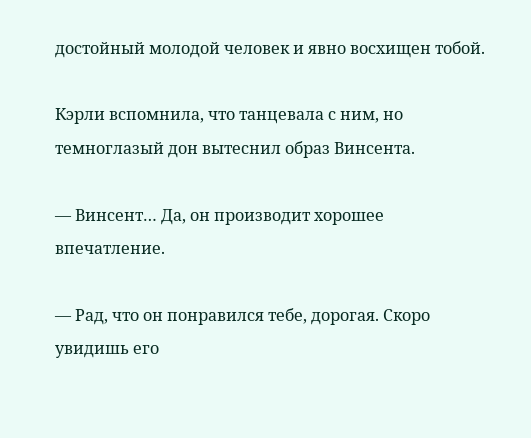достойный молодой человек и явно восхищен тобой.

Кэрли вспомнила, что танцевала с ним, но темноглазый дон вытеснил образ Винсента.

— Винсент… Да, он производит хорошее впечатление.

— Рад, что он понравился тебе, дорогая. Скоро увидишь его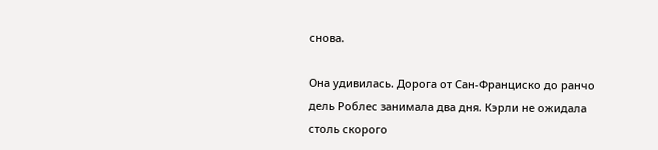снова.

Она удивилась. Дорога от Сан-Франциско до ранчо дель Роблес занимала два дня. Кэрли не ожидала столь скорого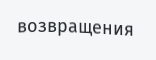возвращения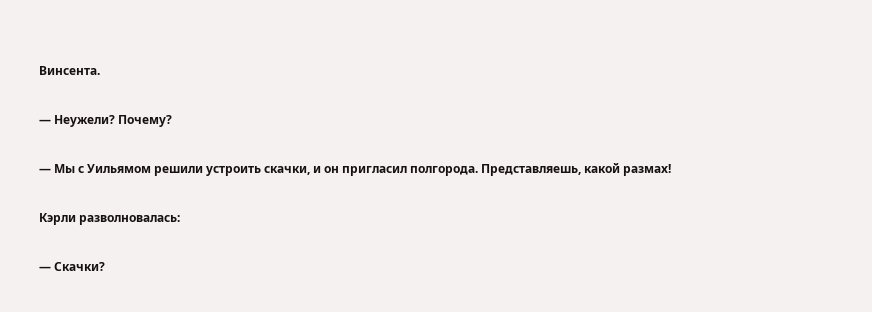Винсента.

— Неужели? Почему?

— Мы с Уильямом решили устроить скачки, и он пригласил полгорода. Представляешь, какой размах!

Кэрли разволновалась:

— Скачки?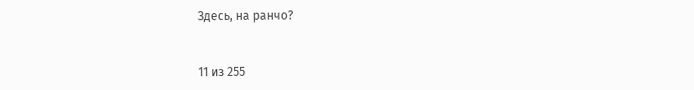Здесь, на ранчо?



11 из 255